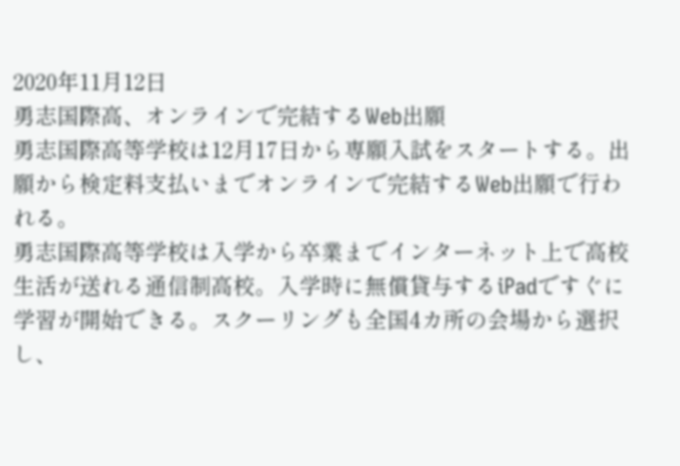2020年11月12日
勇志国際高、オンラインで完結するWeb出願
勇志国際高等学校は12月17日から専願入試をスタートする。出願から検定料支払いまでオンラインで完結するWeb出願で行われる。
勇志国際高等学校は入学から卒業までインターネット上で高校生活が送れる通信制高校。入学時に無償貸与するiPadですぐに学習が開始できる。スクーリングも全国4カ所の会場から選択し、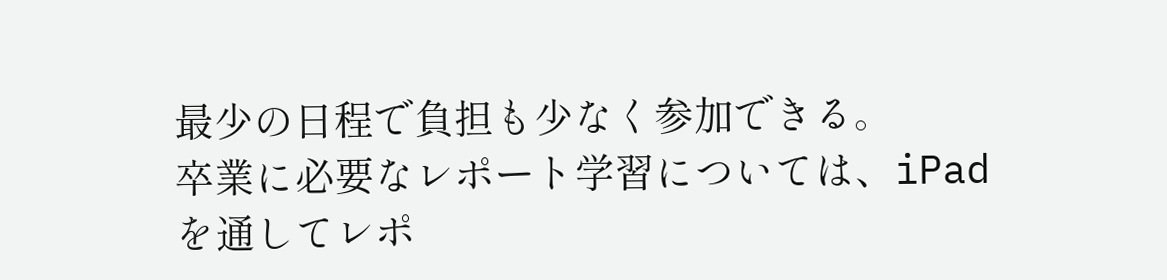最少の日程で負担も少なく参加できる。
卒業に必要なレポート学習については、iPadを通してレポ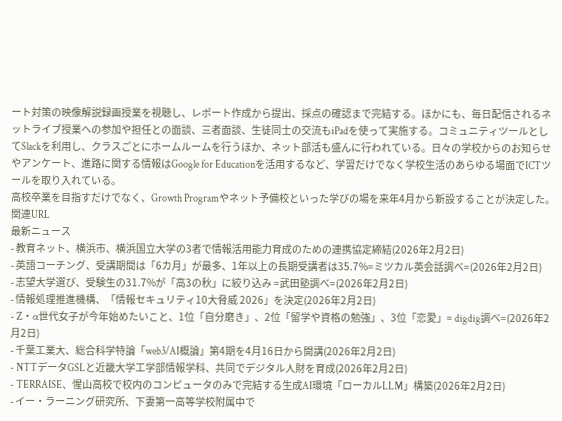ート対策の映像解説録画授業を視聴し、レポート作成から提出、採点の確認まで完結する。ほかにも、毎日配信されるネットライブ授業への参加や担任との面談、三者面談、生徒同士の交流もiPadを使って実施する。コミュニティツールとしてSlackを利用し、クラスごとにホームルームを行うほか、ネット部活も盛んに行われている。日々の学校からのお知らせやアンケート、進路に関する情報はGoogle for Educationを活用するなど、学習だけでなく学校生活のあらゆる場面でICTツールを取り入れている。
高校卒業を目指すだけでなく、Growth Programやネット予備校といった学びの場を来年4月から新設することが決定した。
関連URL
最新ニュース
- 教育ネット、横浜市、横浜国立大学の3者で情報活用能力育成のための連携協定締結(2026年2月2日)
- 英語コーチング、受講期間は「6カ月」が最多、1年以上の長期受講者は35.7%=ミツカル英会話調べ=(2026年2月2日)
- 志望大学選び、受験生の31.7%が「高3の秋」に絞り込み =武田塾調べ=(2026年2月2日)
- 情報処理推進機構、「情報セキュリティ10大脅威 2026」を決定(2026年2月2日)
- Z・α世代女子が今年始めたいこと、1位「自分磨き」、2位「留学や資格の勉強」、3位「恋愛」= digdig調べ=(2026年2月2日)
- 千葉工業大、総合科学特論「web3/AI概論」第4期を4月16日から開講(2026年2月2日)
- NTTデータGSLと近畿大学工学部情報学科、共同でデジタル人財を育成(2026年2月2日)
- TERRAISE、惺山高校で校内のコンピュータのみで完結する生成AI環境「ローカルLLM」構築(2026年2月2日)
- イー・ラーニング研究所、下妻第一高等学校附属中で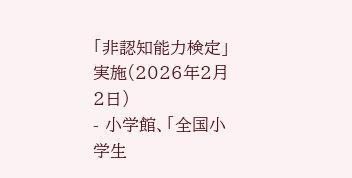「非認知能力検定」実施(2026年2月2日)
- 小学館、「全国小学生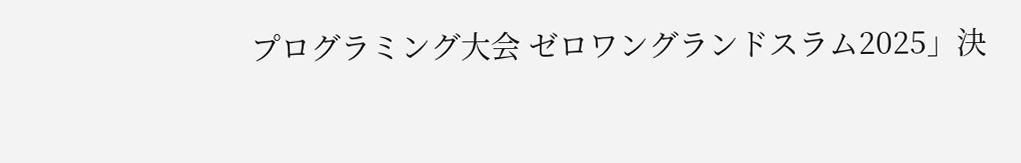プログラミング大会 ゼロワングランドスラム2025」決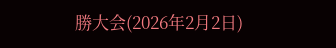勝大会(2026年2月2日)